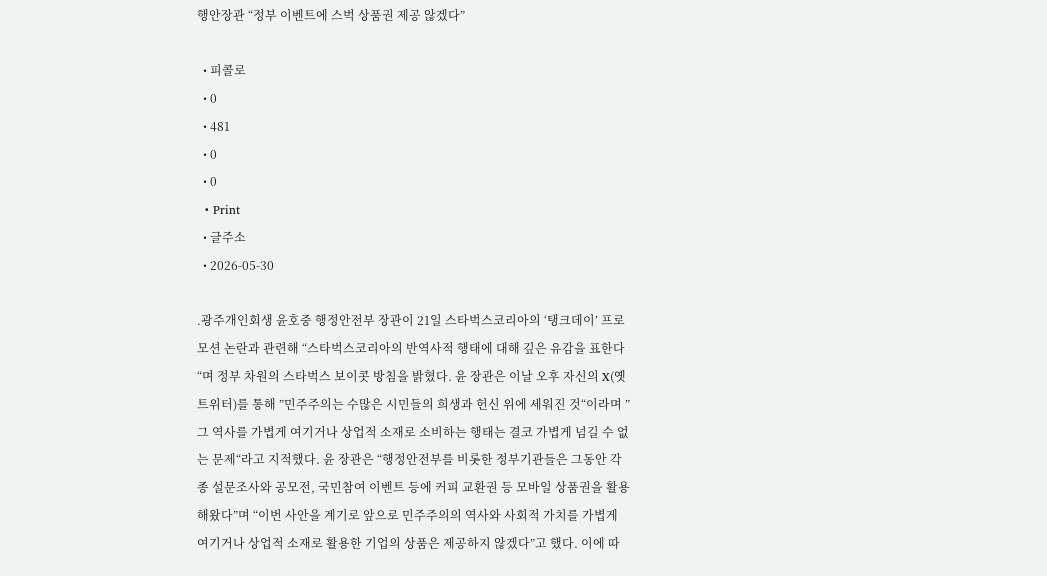행안장관 “정부 이벤트에 스벅 상품권 제공 않겠다”

  • 피콜로
  • 0
  • 481
  • 0
  • 0
  • Print
  • 글주소
  • 2026-05-30

.광주개인회생 윤호중 행정안전부 장관이 21일 스타벅스코리아의 ‘탱크데이’ 프로모션 논란과 관련해 “스타벅스코리아의 반역사적 행태에 대해 깊은 유감을 표한다“며 정부 차원의 스타벅스 보이콧 방침을 밝혔다. 윤 장관은 이날 오후 자신의 X(옛 트위터)를 통해 ”민주주의는 수많은 시민들의 희생과 헌신 위에 세워진 것“이라며 ”그 역사를 가볍게 여기거나 상업적 소재로 소비하는 행태는 결코 가볍게 넘길 수 없는 문제“라고 지적했다. 윤 장관은 “행정안전부를 비롯한 정부기관들은 그동안 각종 설문조사와 공모전, 국민참여 이벤트 등에 커피 교환권 등 모바일 상품권을 활용해왔다”며 “이번 사안을 계기로 앞으로 민주주의의 역사와 사회적 가치를 가볍게 여기거나 상업적 소재로 활용한 기업의 상품은 제공하지 않겠다”고 했다. 이에 따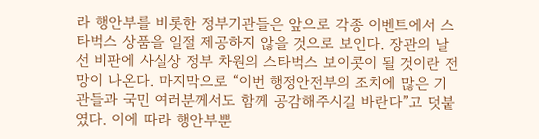라 행안부를 비롯한 정부기관들은 앞으로 각종 이벤트에서 스타벅스 상품을 일절 제공하지 않을 것으로 보인다. 장관의 날선 비판에 사실상 정부 차원의 스타벅스 보이콧이 될 것이란 전망이 나온다. 마지막으로 “이번 행정안전부의 조치에 많은 기관들과 국민 여러분께서도 함께 공감해주시길 바란다”고 덧붙였다. 이에 따라 행안부뿐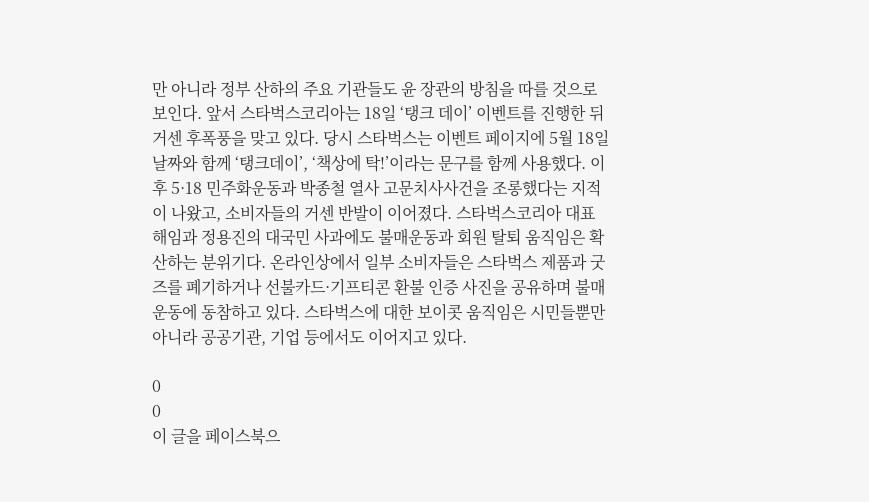만 아니라 정부 산하의 주요 기관들도 윤 장관의 방침을 따를 것으로 보인다. 앞서 스타벅스코리아는 18일 ‘탱크 데이’ 이벤트를 진행한 뒤 거센 후폭풍을 맞고 있다. 당시 스타벅스는 이벤트 페이지에 5월 18일 날짜와 함께 ‘탱크데이’, ‘책상에 탁!’이라는 문구를 함께 사용했다. 이후 5·18 민주화운동과 박종철 열사 고문치사사건을 조롱했다는 지적이 나왔고, 소비자들의 거센 반발이 이어졌다. 스타벅스코리아 대표 해임과 정용진의 대국민 사과에도 불매운동과 회원 탈퇴 움직임은 확산하는 분위기다. 온라인상에서 일부 소비자들은 스타벅스 제품과 굿즈를 폐기하거나 선불카드·기프티콘 환불 인증 사진을 공유하며 불매운동에 동참하고 있다. 스타벅스에 대한 보이콧 움직임은 시민들뿐만 아니라 공공기관, 기업 등에서도 이어지고 있다.

0
0
이 글을 페이스북으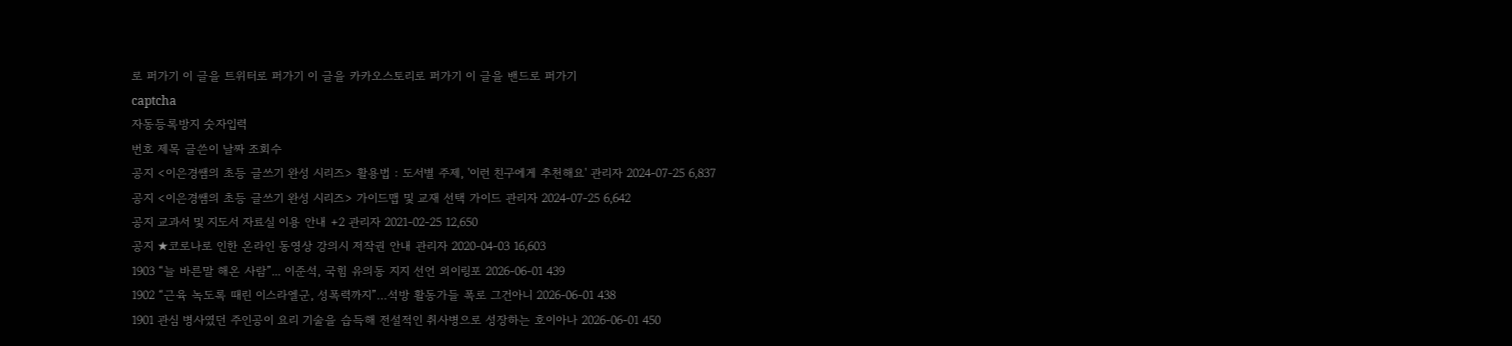로 퍼가기 이 글을 트위터로 퍼가기 이 글을 카카오스토리로 퍼가기 이 글을 밴드로 퍼가기
captcha
자동등록방지 숫자입력
번호 제목 글쓴이 날짜 조회수
공지 <이은경쌤의 초등 글쓰기 완성 시리즈> 활용법 : 도서별 주제, '이런 친구에게 추천해요' 관리자 2024-07-25 6,837
공지 <이은경쌤의 초등 글쓰기 완성 시리즈> 가이드맵 및 교재 선택 가이드 관리자 2024-07-25 6,642
공지 교과서 및 지도서 자료실 이용 안내 +2 관리자 2021-02-25 12,650
공지 ★코로나로 인한 온라인 동영상 강의시 저작권 안내 관리자 2020-04-03 16,603
1903 “늘 바른말 해온 사람”... 이준석, 국힘 유의동 지지 선언 외이링포 2026-06-01 439
1902 “근육 녹도록 때린 이스라엘군, 성폭력까지”…석방 활동가들 폭로 그건아니 2026-06-01 438
1901 관심 병사였던 주인공이 요리 기술을 습득해 전설적인 취사병으로 성장하는 호이아나 2026-06-01 450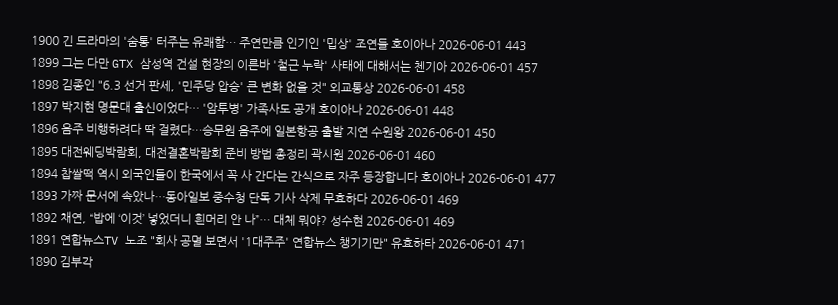1900 긴 드라마의 '숨통' 터주는 유쾌함… 주연만큼 인기인 '밉상' 조연들 호이아나 2026-06-01 443
1899 그는 다만 GTX 삼성역 건설 현장의 이른바 '철근 누락' 사태에 대해서는 첸기아 2026-06-01 457
1898 김종인 "6.3 선거 판세, '민주당 압승' 큰 변화 없을 것" 외교통상 2026-06-01 458
1897 박지현 명문대 출신이었다… '암투병' 가족사도 공개 호이아나 2026-06-01 448
1896 음주 비행하려다 딱 걸렸다…승무원 음주에 일본항공 출발 지연 수원왕 2026-06-01 450
1895 대전웨딩박람회, 대전결혼박람회 준비 방법 총정리 곽시원 2026-06-01 460
1894 찹쌀떡 역시 외국인들이 한국에서 꼭 사 간다는 간식으로 자주 등장합니다 호이아나 2026-06-01 477
1893 가짜 문서에 속았나…동아일보 중수청 단독 기사 삭제 무효하다 2026-06-01 469
1892 채연, “밥에 ‘이것’ 넣었더니 흰머리 안 나”… 대체 뭐야? 성수현 2026-06-01 469
1891 연합뉴스TV 노조 "회사 공멸 보면서 '1대주주' 연합뉴스 챙기기만" 유효하타 2026-06-01 471
1890 김부각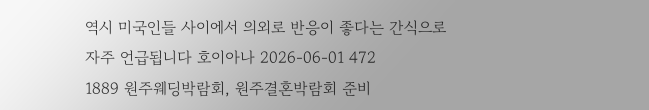역시 미국인들 사이에서 의외로 반응이 좋다는 간식으로 자주 언급됩니다 호이아나 2026-06-01 472
1889 원주웨딩박람회, 원주결혼박람회 준비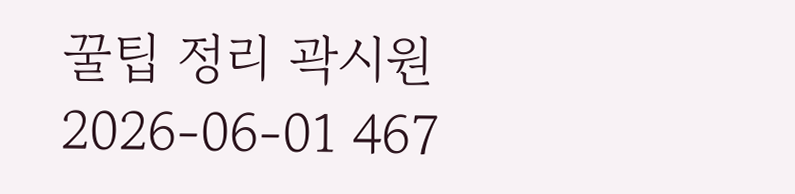꿀팁 정리 곽시원 2026-06-01 467